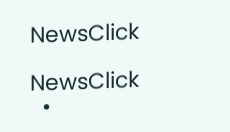NewsClick

NewsClick
  •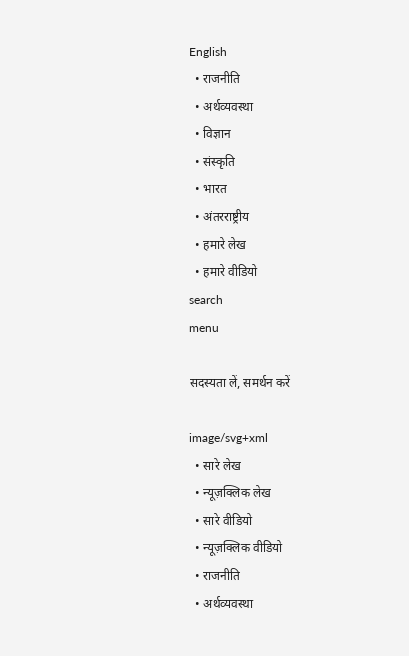English
  • राजनीति
  • अर्थव्यवस्था
  • विज्ञान
  • संस्कृति
  • भारत
  • अंतरराष्ट्रीय
  • हमारे लेख
  • हमारे वीडियो
search
menu

सदस्यता लें, समर्थन करें

image/svg+xml
  • सारे लेख
  • न्यूज़क्लिक लेख
  • सारे वीडियो
  • न्यूज़क्लिक वीडियो
  • राजनीति
  • अर्थव्यवस्था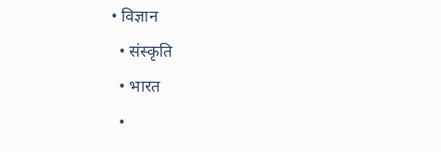• विज्ञान
  • संस्कृति
  • भारत
  •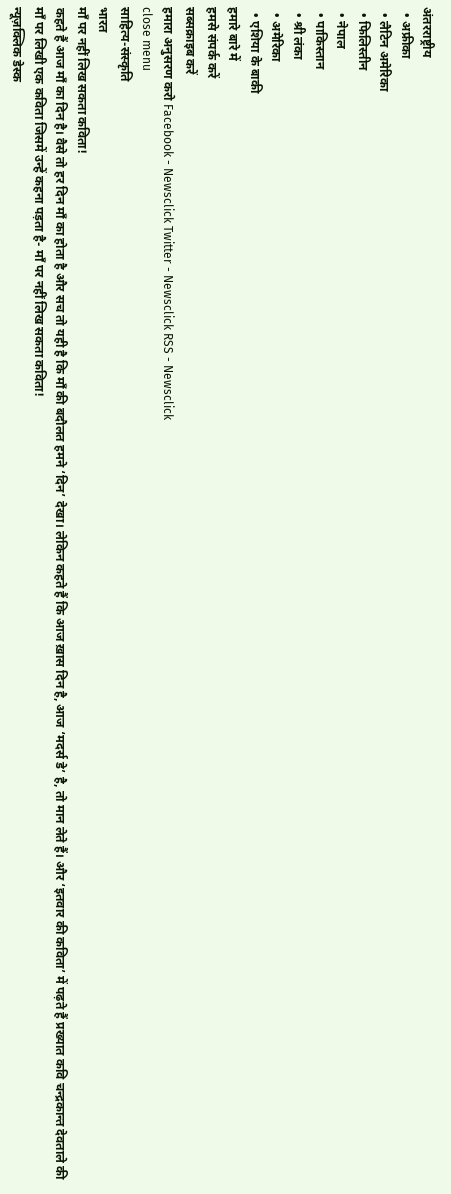अंतरराष्ट्रीय
  • अफ्रीका
  • लैटिन अमेरिका
  • फिलिस्तीन
  • नेपाल
  • पाकिस्तान
  • श्री लंका
  • अमेरिका
  • एशिया के बाकी
हमारे बारे में
हमसे संपर्क करें
सब्सक्राइब करें
हमारा अनुसरण करो Facebook - Newsclick Twitter - Newsclick RSS - Newsclick
close menu
साहित्य-संस्कृति
भारत
माँ पर नहीं लिख सकता कविता!
कहते हैं आज माँ का दिन है। वैसे तो हर दिन माँ का होता है और सच तो यही है कि माँ की बदौलत हमने ‘दिन’ देखा। लेकिन कहते हैं कि आज ख़ास दिन है, आज ‘मदर्स डे’ है, तो मान लेते हैं। और ‘इतवार की कविता’ में पढ़ते हैं प्रख्यात कवि चन्द्रकान्त देवताले की माँ पर लिखी एक कविता जिसमें उन्हें कहना पड़ता है- माँ पर नहीं लिख सकता कविता!
न्यूज़क्लिक डेस्क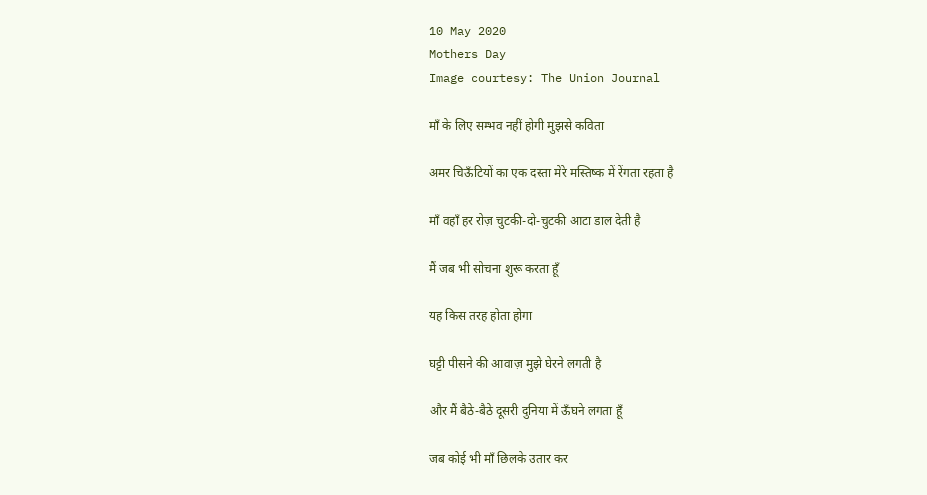10 May 2020
Mothers Day
Image courtesy: The Union Journal

माँ के लिए सम्भव नहीं होगी मुझसे कविता

अमर चिऊँटियों का एक दस्ता मेरे मस्तिष्क में रेंगता रहता है

माँ वहाँ हर रोज़ चुटकी-दो-चुटकी आटा डाल देती है

मैं जब भी सोचना शुरू करता हूँ

यह किस तरह होता होगा

घट्टी पीसने की आवाज़ मुझे घेरने लगती है

और मैं बैठे-बैठे दूसरी दुनिया में ऊँघने लगता हूँ

जब कोई भी माँ छिलके उतार कर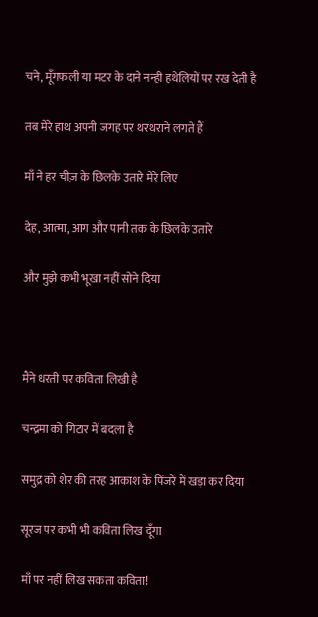चने, मूँगफली या मटर के दाने नन्ही हथेलियों पर रख देती है

तब मेरे हाथ अपनी जगह पर थरथराने लगते हैं

माँ ने हर चीज़ के छिलके उतारे मेरे लिए

देह, आत्मा, आग और पानी तक के छिलके उतारे

और मुझे कभी भूखा नहीं सोने दिया



मैंने धरती पर कविता लिखी है

चन्द्रमा को गिटार में बदला है

समुद्र को शेर की तरह आकाश के पिंजरे में खड़ा कर दिया

सूरज पर कभी भी कविता लिख दूँगा

माँ पर नहीं लिख सकता कविता!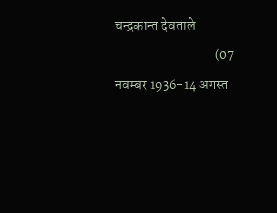चन्द्रकान्त देवताले
                                    (07 नवम्बर 1936-14 अगस्त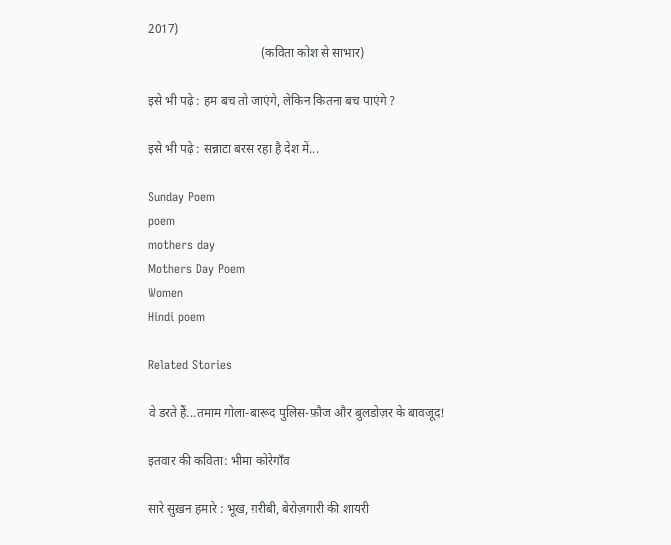2017)
                                    (कविता कोश से साभार)

इसे भी पढ़े : हम बच तो जाएंगे, लेकिन कितना बच पाएंगे ?

इसे भी पढ़े : सन्नाटा बरस रहा है देश में...

Sunday Poem
poem
mothers day
Mothers Day Poem
Women
Hindi poem

Related Stories

वे डरते हैं...तमाम गोला-बारूद पुलिस-फ़ौज और बुलडोज़र के बावजूद!

इतवार की कविता: भीमा कोरेगाँव

सारे सुख़न हमारे : भूख, ग़रीबी, बेरोज़गारी की शायरी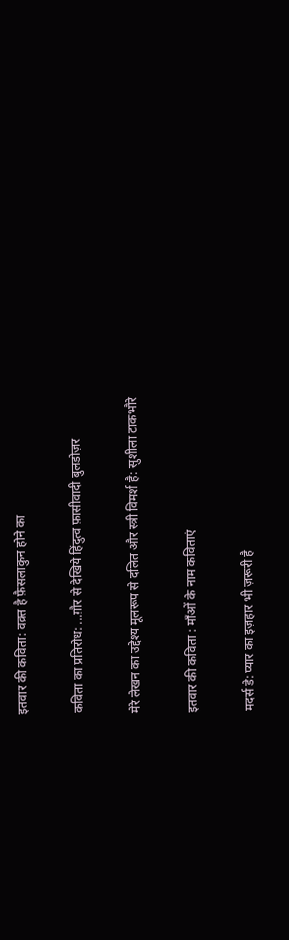इतवार की कविता: वक़्त है फ़ैसलाकुन होने का

कविता का प्रतिरोध: ...ग़ौर से देखिये हिंदुत्व फ़ासीवादी बुलडोज़र

मेरे लेखन का उद्देश्य मूलरूप से दलित और स्त्री विमर्श है: सुशीला टाकभौरे

इतवार की कविता : माँओं के नाम कविताएं

मदर्स डे: प्यार का इज़हार भी ज़रूरी है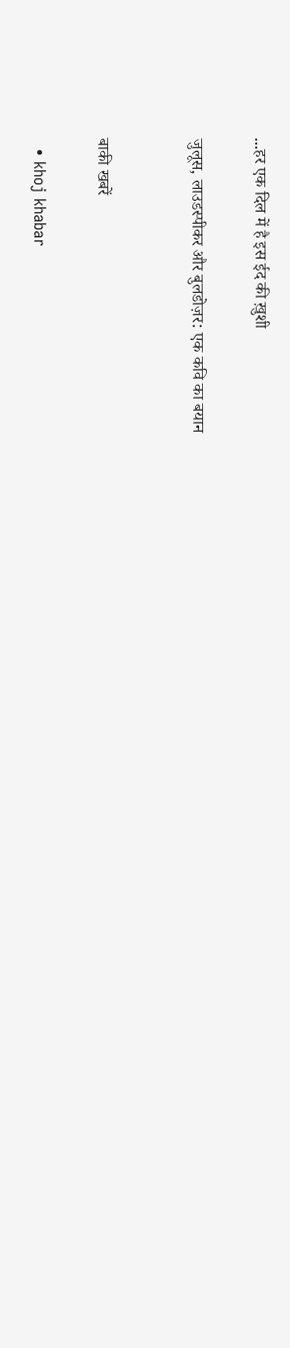...हर एक दिल में है इस ईद की ख़ुशी

जुलूस, लाउडस्पीकर और बुलडोज़र: एक कवि का बयान


बाकी खबरें

  • khoj khabar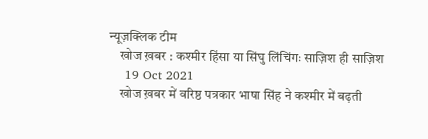न्यूज़क्लिक टीम
    खोज ख़बर : कश्मीर हिंसा या सिंघु लिंचिंगः साज़िश ही साज़िश
    19 Oct 2021
    खोज ख़बर में वरिष्ठ पत्रकार भाषा सिंह ने कश्मीर में बढ़ती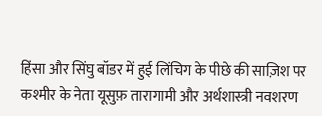हिंसा और सिंघु बॉडर में हुई लिंचिग के पीछे की साज़िश पर कश्मीर के नेता यूसुफ़ तारागामी और अर्थशास्त्री नवशरण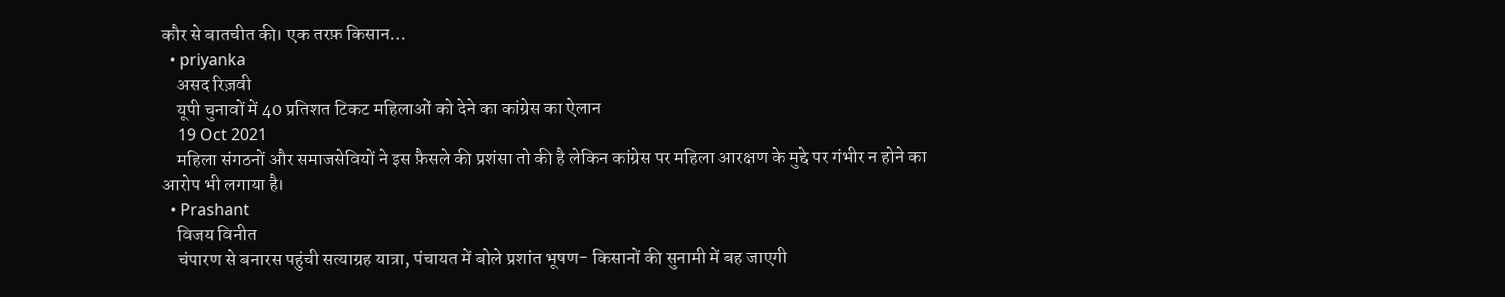कौर से बातचीत की। एक तरफ़ किसान…
  • priyanka
    असद रिज़वी
    यूपी चुनावों में 40 प्रतिशत टिकट महिलाओं को देने का कांग्रेस का ऐलान
    19 Oct 2021
    महिला संगठनों और समाजसेवियों ने इस फ़ैसले की प्रशंसा तो की है लेकिन कांग्रेस पर महिला आरक्षण के मुद्दे पर गंभीर न होने का आरोप भी लगाया है।
  • Prashant
    विजय विनीत
    चंपारण से बनारस पहुंची सत्याग्रह यात्रा, पंचायत में बोले प्रशांत भूषण- किसानों की सुनामी में बह जाएगी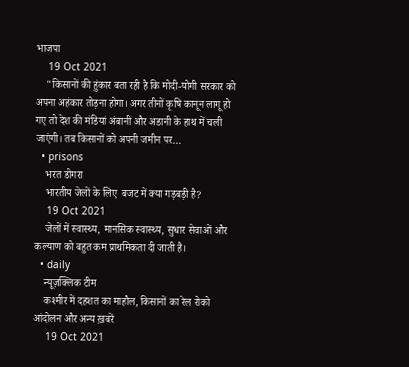भाजपा
    19 Oct 2021
    "किसानों की हुंकार बता रही है कि मोदी-योगी सरकार को अपना अहंकार तोड़ना होगा। अगर तीनों कृषि कानून लागू हो गए तो देश की मंडियां अंबानी और अडानी के हाथ में चली जाएंगी। तब किसानों को अपनी जमीन पर…
  • prisons
    भरत डोगरा
    भारतीय जेलों के लिए  बजट में क्या गड़बड़ी है?
    19 Oct 2021
    जेलों में स्वास्थ्य, मानसिक स्वास्थ्य, सुधार सेवाओं और कल्याण को बहुत कम प्राथमिकता दी जाती है।
  • daily
    न्यूज़क्लिक टीम
    कश्मीर में दहशत का माहौल, किसानों का रेल रोको आंदोलन और अन्य ख़बरें
    19 Oct 2021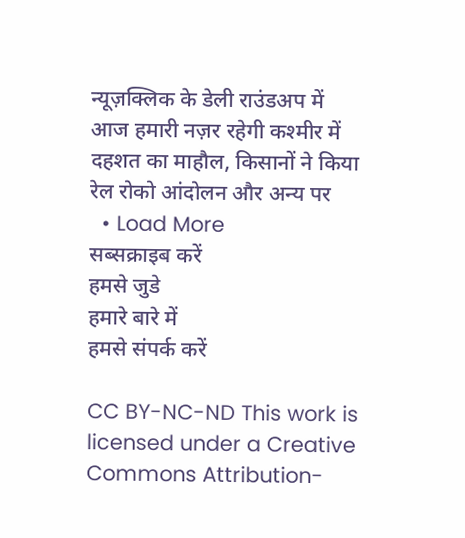न्यूज़क्लिक के डेली राउंडअप में आज हमारी नज़र रहेगी कश्मीर में दहशत का माहौल, किसानों ने किया रेल रोको आंदोलन और अन्य पर
  • Load More
सब्सक्राइब करें
हमसे जुडे
हमारे बारे में
हमसे संपर्क करें

CC BY-NC-ND This work is licensed under a Creative Commons Attribution-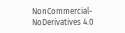NonCommercial-NoDerivatives 4.0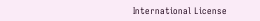International License